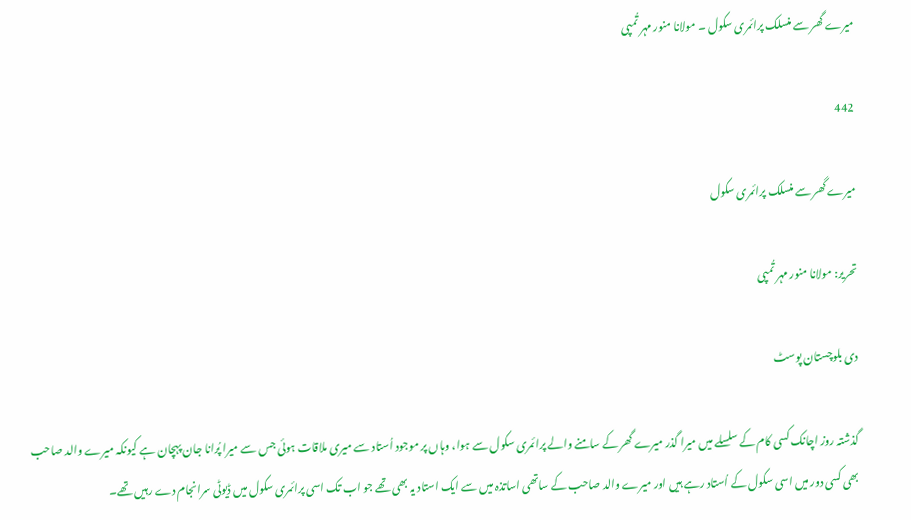میرے گھر سے منسلک پرائمری سکول ۔ مولانا منور مہر تُمپی

442

میرے گھر سے منسلک پرائمری سکول

تحریر: مولانا منور مہر تُمپی

دی بلوچستان پوسٹ

گذشتہ روز اچانک کسی کام کے سلسلے میں میرا گذر میرے گھر کے سامنے والے پرائمری سکول سے ہوا، وہاں پر موجود اُستاد سے میری ملاقات ہوئی جس سے میرا پُرانا جان پہچان ہے کیونکہ میرے والد صاحب بھی کسی دور میں اسی سکول کے اُستاد رہے ہیں اور میرے والد صاحب کے ساتھی اساتذہ میں سے ایک استاد یہ بھی تھے جو اب تک اسی پرائمری سکول میں ڈیوٹی سرانجام دے رہیں تھے۔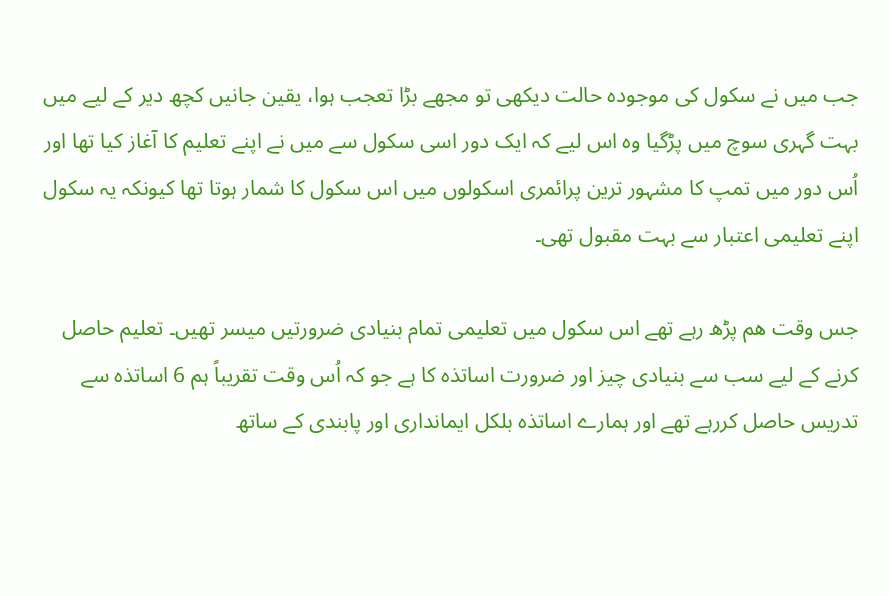جب میں نے سکول کی موجودہ حالت دیکھی تو مجھے بڑا تعجب ہوا، یقین جانیں کچھ دیر کے لیے میں بہت گہری سوچ میں پڑگیا وہ اس لیے کہ ایک دور اسی سکول سے میں نے اپنے تعلیم کا آغاز کیا تھا اور اُس دور میں تمپ کا مشہور ترین پرائمری اسکولوں میں اس سکول کا شمار ہوتا تھا کیونکہ یہ سکول اپنے تعلیمی اعتبار سے بہت مقبول تھی۔

جس وقت ھم پڑھ رہے تھے اس سکول میں تعلیمی تمام بنیادی ضرورتیں میسر تھیں۔ تعلیم حاصل کرنے کے لیے سب سے بنیادی چیز اور ضرورت اساتذہ کا ہے جو کہ اُس وقت تقریباً ہم 6 اساتذہ سے تدریس حاصل کررہے تھے اور ہمارے اساتذہ بلکل ایمانداری اور پابندی کے ساتھ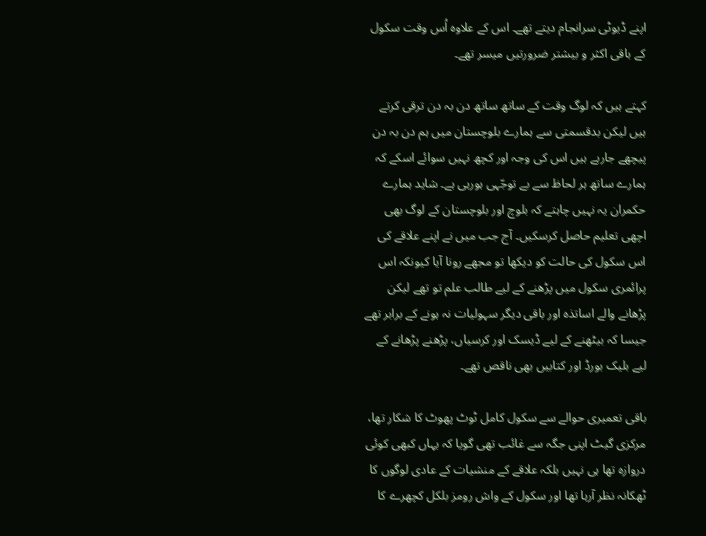اپنے ڈیوٹی سرانجام دیتے تھے۔ اس کے علاوہ اُس وقت سکول کے باقی اکثر و بیشتر ضرورتیں میسر تھے۔

کہتے ہیں کہ لوگ وقت کے ساتھ ساتھ دن بہ دن ترقی کرتے ہیں لیکن بدقسمتی سے ہمارے بلوچستان میں ہم دن بہ دن پیچھے جارہے ہیں اس کی وجہ اور کچھ نہیں سوائے اسکے کہ ہمارے ساتھ ہر لحاظ سے بے توجّہی ہورہی ہے۔ شاید ہمارے حکمران یہ نہیں چاہتے کہ بلوچ اور بلوچستان کے لوگ بھی اچھی تعلیم حاصل کرسکیں۔ آج جب میں نے اپنے علاقے کی اس سکول کی حالت کو دیکھا تو مجھے رونا آیا کیونکہ اس پرائمری سکول میں پڑھنے کے لیے طالب علم تو تھے لیکن پڑھانے والے اساتذہ اور باقی دیگر سہولیات نہ ہونے کے برابر تھے جیسا کہ بیٹھنے کے لیے ڈیسک اور کرسیاں، پڑھنے پڑھانے کے لیے بلیک بورڈ اور کتابیں بھی ناقص تھے۔

باقی تعمیری حوالے سے سکول کامل ٹوٹ پھوٹ کا شکار تھا، مرکزی گیٹ اپنی جگہ سے غائب تھی گویا کہ یہاں کبھی کوئی دروازہ تھا ہی نہیں بلکہ علاقے کے منشیات کے عادی لوگوں کا ٹھکانہ نظر آرہا تھا اور سکول کے واش رومز بلکل کچھرے کا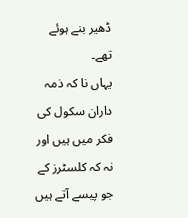ڈھیر بنے ہوئے تھے۔
یہاں نا کہ ذمہ داران سکول کی فکر میں ہیں اور نہ کہ کلسٹرز کے جو پیسے آتے ہیں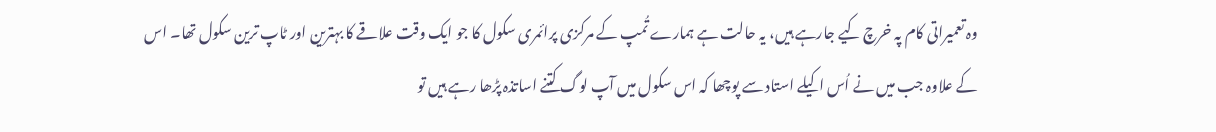وہ تعمیراتی کام پہ خرچ کیے جارہے ہیں، یہ حالت ہے ہمارے تُمپ کے مرکزی پرائمری سکول کا جو ایک وقت علاقے کا بہترین اور ٹاپ ترین سکول تھا۔ اس کے علاوہ جب میں نے اُس اکیلے استاد سے پوچھا کہ اس سکول میں آپ لوگ کتنے اساتذہ پڑھا رہے ہیں تو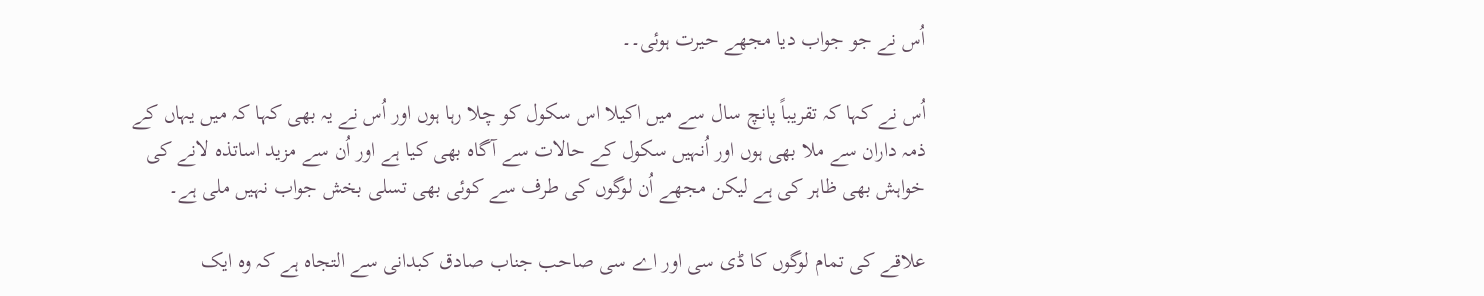اُس نے جو جواب دیا مجھے حیرت ہوئی۔۔

اُس نے کہا کہ تقریباً پانچ سال سے میں اکیلا اس سکول کو چلا رہا ہوں اور اُس نے یہ بھی کہا کہ میں یہاں کے ذمہ داران سے ملا بھی ہوں اور اُنہیں سکول کے حالات سے آگاہ بھی کیا ہے اور اُن سے مزید اساتذہ لانے کی خواہش بھی ظاہر کی ہے لیکن مجھے اُن لوگوں کی طرف سے کوئی بھی تسلی بخش جواب نہیں ملی ہے۔

علاقے کی تمام لوگوں کا ڈی سی اور اے سی صاحب جناب صادق کبدانی سے التجاہ ہے کہ وہ ایک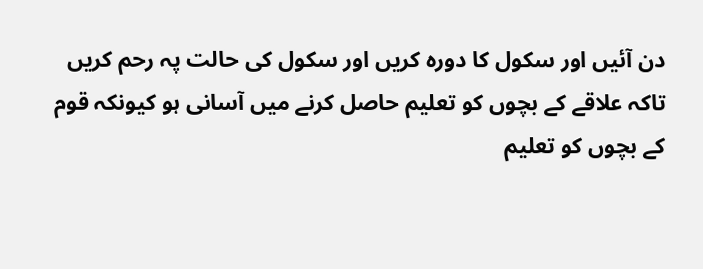دن آئیں اور سکول کا دورہ کریں اور سکول کی حالت پہ رحم کریں تاکہ علاقے کے بچوں کو تعلیم حاصل کرنے میں آسانی ہو کیونکہ قوم کے بچوں کو تعلیم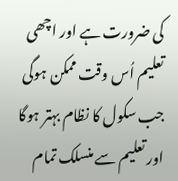کی ضرورت ہے اور اچھی تعلیم اُس وقت ممکن ہوگی جب سکول کا نظام بہتر ہوگا اور تعلیم سے منسلک تمام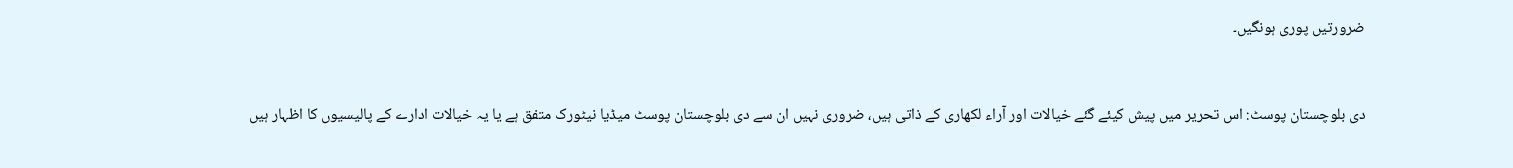ضرورتیں پوری ہونگیں۔


دی بلوچستان پوسٹ: اس تحریر میں پیش کیئے گئے خیالات اور آراء لکھاری کے ذاتی ہیں، ضروری نہیں ان سے دی بلوچستان پوسٹ میڈیا نیٹورک متفق ہے یا یہ خیالات ادارے کے پالیسیوں کا اظہار ہیں